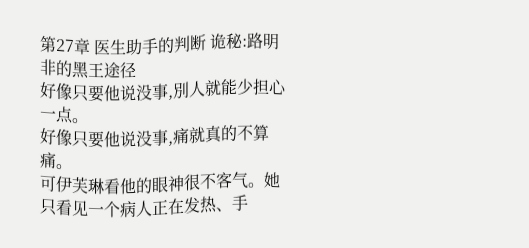第27章 医生助手的判断 诡秘:路明非的黑王途径
好像只要他说没事,別人就能少担心一点。
好像只要他说没事,痛就真的不算痛。
可伊芙琳看他的眼神很不客气。她只看见一个病人正在发热、手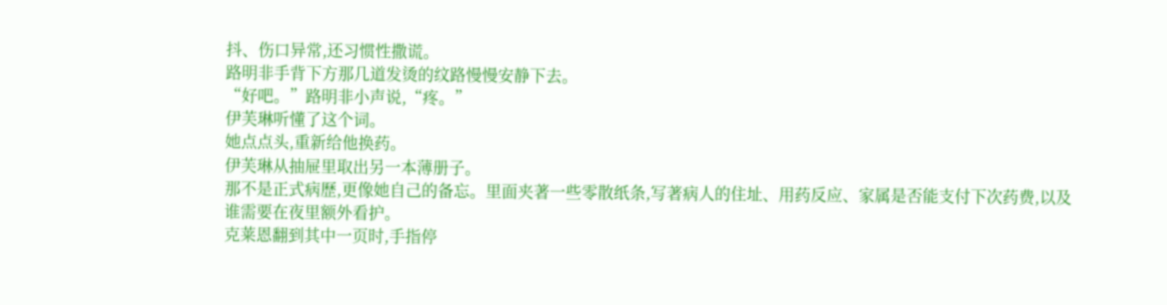抖、伤口异常,还习惯性撒谎。
路明非手背下方那几道发烫的纹路慢慢安静下去。
“好吧。”路明非小声说,“疼。”
伊芙琳听懂了这个词。
她点点头,重新给他换药。
伊芙琳从抽屉里取出另一本薄册子。
那不是正式病歷,更像她自己的备忘。里面夹著一些零散纸条,写著病人的住址、用药反应、家属是否能支付下次药费,以及谁需要在夜里额外看护。
克莱恩翻到其中一页时,手指停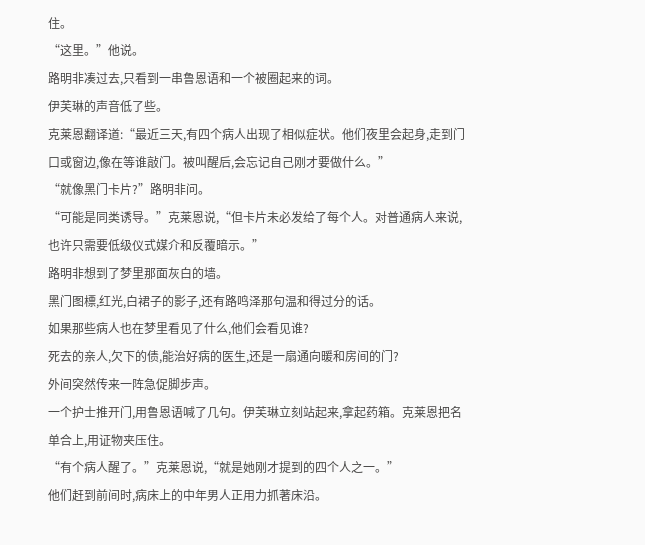住。
“这里。”他说。
路明非凑过去,只看到一串鲁恩语和一个被圈起来的词。
伊芙琳的声音低了些。
克莱恩翻译道:“最近三天,有四个病人出现了相似症状。他们夜里会起身,走到门口或窗边,像在等谁敲门。被叫醒后,会忘记自己刚才要做什么。”
“就像黑门卡片?”路明非问。
“可能是同类诱导。”克莱恩说,“但卡片未必发给了每个人。对普通病人来说,也许只需要低级仪式媒介和反覆暗示。”
路明非想到了梦里那面灰白的墙。
黑门图標,红光,白裙子的影子,还有路鸣泽那句温和得过分的话。
如果那些病人也在梦里看见了什么,他们会看见谁?
死去的亲人,欠下的债,能治好病的医生,还是一扇通向暖和房间的门?
外间突然传来一阵急促脚步声。
一个护士推开门,用鲁恩语喊了几句。伊芙琳立刻站起来,拿起药箱。克莱恩把名单合上,用证物夹压住。
“有个病人醒了。”克莱恩说,“就是她刚才提到的四个人之一。”
他们赶到前间时,病床上的中年男人正用力抓著床沿。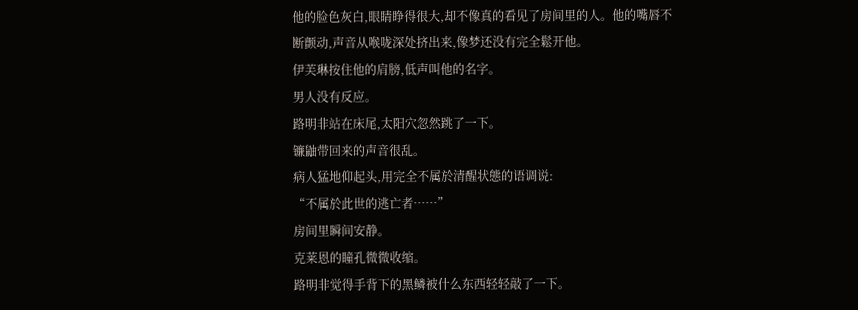他的脸色灰白,眼睛睁得很大,却不像真的看见了房间里的人。他的嘴唇不断颤动,声音从喉咙深处挤出来,像梦还没有完全鬆开他。
伊芙琳按住他的肩膀,低声叫他的名字。
男人没有反应。
路明非站在床尾,太阳穴忽然跳了一下。
镰鼬带回来的声音很乱。
病人猛地仰起头,用完全不属於清醒状態的语调说:
“不属於此世的逃亡者……”
房间里瞬间安静。
克莱恩的瞳孔微微收缩。
路明非觉得手背下的黑鳞被什么东西轻轻敲了一下。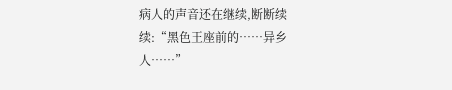病人的声音还在继续,断断续续:“黑色王座前的……异乡人……”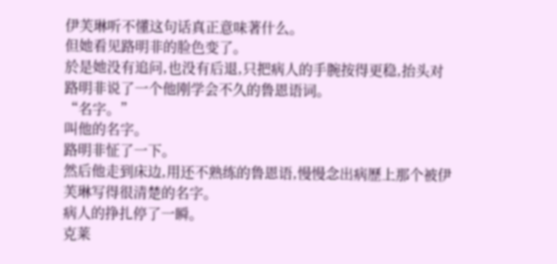伊芙琳听不懂这句话真正意味著什么。
但她看见路明非的脸色变了。
於是她没有追问,也没有后退,只把病人的手腕按得更稳,抬头对路明非说了一个他刚学会不久的鲁恩语词。
“名字。”
叫他的名字。
路明非怔了一下。
然后他走到床边,用还不熟练的鲁恩语,慢慢念出病歷上那个被伊芙琳写得很清楚的名字。
病人的挣扎停了一瞬。
克莱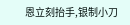恩立刻抬手,银制小刀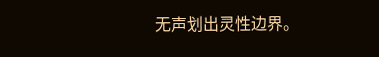无声划出灵性边界。